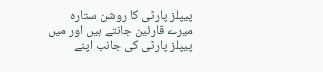پیپلز پارٹی کا روشن ستارہ
میرے قارئین جانتے ہیں اور میں پیپلز پارٹی کی جانب اپنے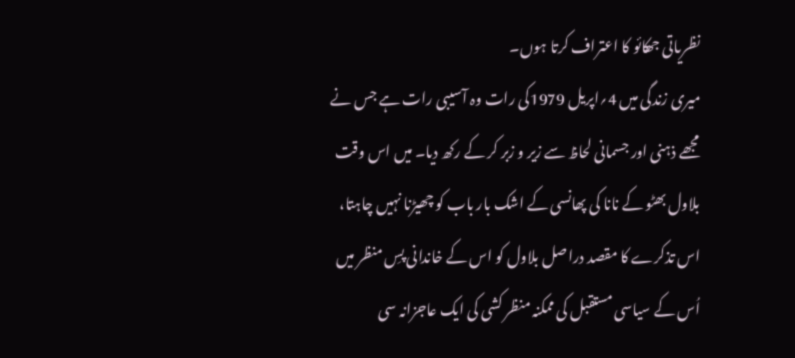نظریاتی جھکائو کا اعتراف کرتا ہوں۔
میری زندگی میں 4؍اپریل 1979کی رات وہ آسیبی رات ہے جس نے مجھے ذہنی اور جسمانی لحاظ سے زیر و زبر کر کے رکھ دیا۔ میں اس وقت بلاول بھٹو کے نانا کی پھانسی کے اشک بار باب کو چھیڑنا نہیں چاہتا، اس تذکرے کا مقصد دراصل بلاول کو اس کے خاندانی پسِ منظر میں اُس کے سیاسی مستقبل کی ممکنہ منظر کشی کی ایک عاجزانہ سی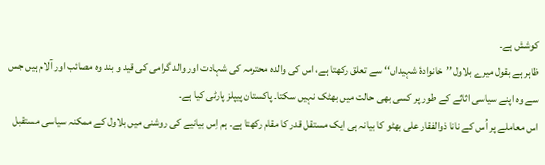کوشش ہے۔
ظاہر ہے بقول میرے بلاول ’’خانوادۂ شہیداں‘‘ سے تعلق رکھتا ہے، اس کی والدہ محترمہ کی شہادت اور والد گرامی کی قید و بند وہ مصائب اور آلام ہیں جس سے وہ اپنے سیاسی اثاثے کے طور پر کسی بھی حالت میں بھٹک نہیں سکتا۔ پاکستان پیپلز پارٹی کیا ہے۔
اس معاملے پر اُس کے نانا ذوالفقار علی بھٹو کا بیانہ ہی ایک مستقل قدر کا مقام رکھتا ہے۔ ہم اِس بیانیے کی روشنی میں بلاول کے ممکنہ سیاسی مستقبل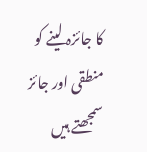کا جائزہ لینے کو منطقی اور جائز سمجھتے ہیں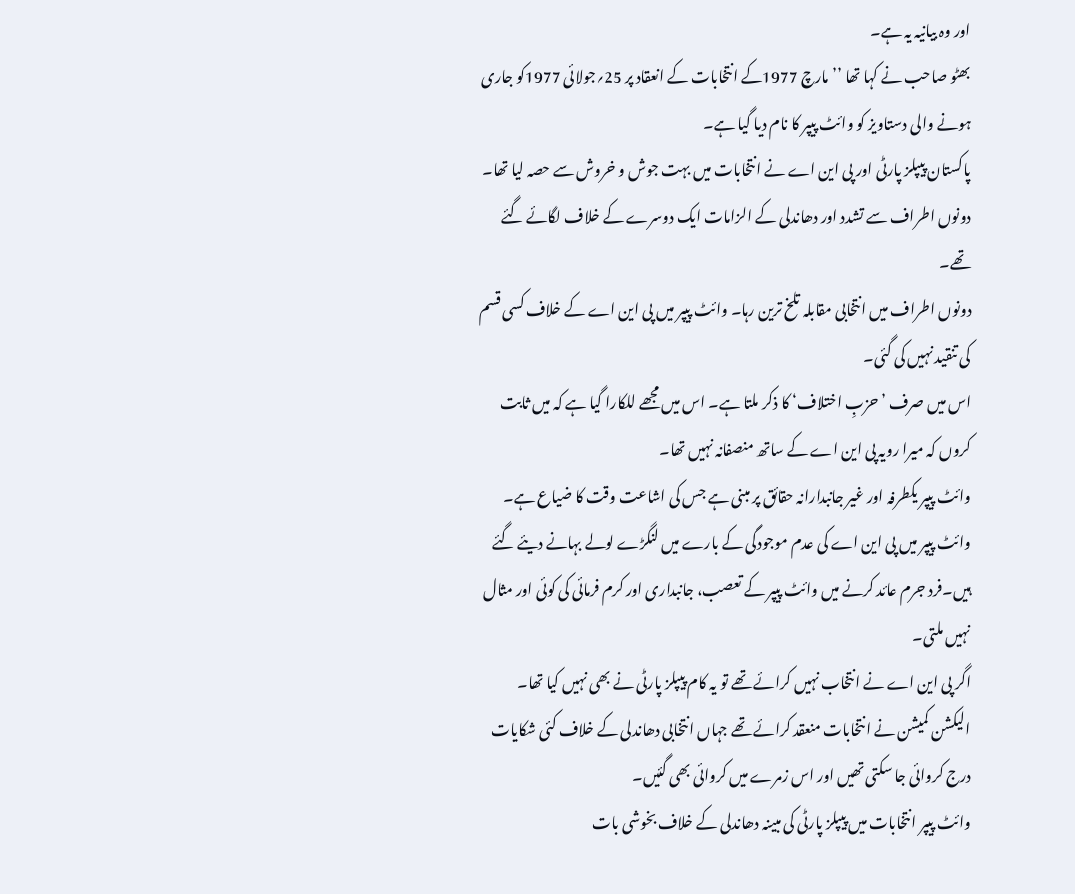اور وہ بیانیہ یہ ہے۔
بھٹو صاحب نے کہا تھا ’’مارچ 1977کے انتخابات کے انعقاد پر 25؍جولائی 1977کو جاری ہونے والی دستاویز کو وائٹ پیپر کا نام دیا گیا ہے۔
پاکستان پیپلز پارٹی اور پی این اے نے انتخابات میں بہت جوش و خروش سے حصہ لیا تھا۔ دونوں اطراف سے تشدد اور دھاندلی کے الزامات ایک دوسرے کے خلاف لگائے گئے تھے۔
دونوں اطراف میں انتخابی مقابلہ تلخ ترین رہا۔ وائٹ پیپر میں پی این اے کے خلاف کسی قسم کی تنقید نہیں کی گئی۔
اس میں صرف ’حزبِ اختلاف‘ کا ذکر ملتا ہے۔ اس میں مجھے للکارا گیا ہے کہ میں ثابت کروں کہ میرا رویہ پی این اے کے ساتھ منصفانہ نہیں تھا۔
وائٹ پیپر یکطرفہ اور غیر جانبدارانہ حقائق پر مبنی ہے جس کی اشاعت وقت کا ضیاع ہے۔ وائٹ پیپر میں پی این اے کی عدم موجودگی کے بارے میں لنگڑے لولے بہانے دیئے گئے ہیں۔فرد جرم عائد کرنے میں وائٹ پیپر کے تعصب، جانبداری اور کرم فرمائی کی کوئی اور مثال نہیں ملتی۔
اگر پی این اے نے انتخاب نہیں کرائے تھے تو یہ کام پیپلز پارٹی نے بھی نہیں کیا تھا۔ الیکشن کمیشن نے انتخابات منعقد کرائے تھے جہاں انتخابی دھاندلی کے خلاف کئی شکایات درج کروائی جا سکتی تھیں اور اس زمرے میں کروائی بھی گئیں۔
وائٹ پیپر انتخابات میں پیپلز پارٹی کی مبینہ دھاندلی کے خلاف بخوشی بات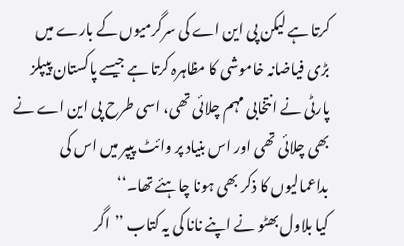کرتا ہے لیکن پی این اے کی سرگرمیوں کے بارے میں بڑی فیاضانہ خاموشی کا مظاہرہ کرتا ہے جیسے پاکستان پیپلز پارٹی نے انتخابی مہم چلائی تھی، اسی طرح پی این اے نے بھی چلائی تھی اور اس بنیاد پر وائٹ پیپر میں اس کی بداعمالیوں کا ذکر بھی ہونا چاہئے تھا۔‘‘
کیا بلاول بھٹو نے اپنے نانا کی یہ کتاب ’’اگر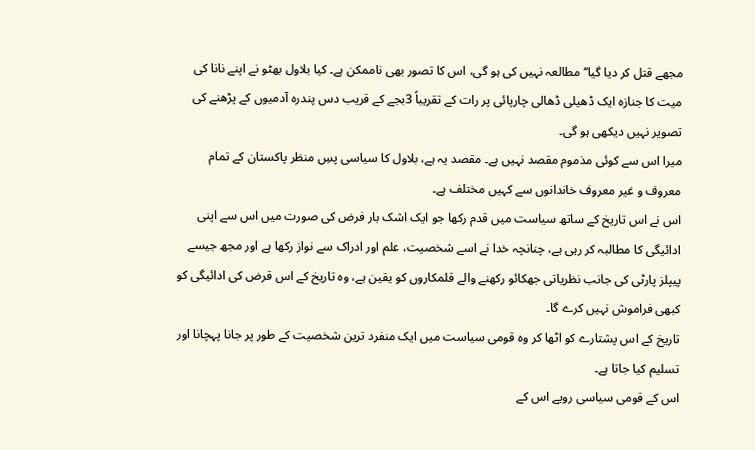مجھے قتل کر دیا گیا‘‘ مطالعہ نہیں کی ہو گی، اس کا تصور بھی ناممکن ہے۔ کیا بلاول بھٹو نے اپنے نانا کی میت کا جنازہ ایک ڈھیلی ڈھالی چارپائی پر رات کے تقریباً 3بجے کے قریب دس پندرہ آدمیوں کے پڑھنے کی تصویر نہیں دیکھی ہو گی۔
میرا اس سے کوئی مذموم مقصد نہیں ہے۔ مقصد یہ ہے، بلاول کا سیاسی پسِ منظر پاکستان کے تمام معروف و غیر معروف خاندانوں سے کہیں مختلف ہے۔
اس نے اس تاریخ کے ساتھ سیاست میں قدم رکھا جو ایک اشک بار فرض کی صورت میں اس سے اپنی ادائیگی کا مطالبہ کر رہی ہے، چنانچہ خدا نے اسے شخصیت، علم اور ادراک سے نواز رکھا ہے اور مجھ جیسے پیپلز پارٹی کی جانب نظریاتی جھکائو رکھنے والے قلمکاروں کو یقین ہے، وہ تاریخ کے اس قرض کی ادائیگی کو کبھی فراموش نہیں کرے گا۔
تاریخ کے اس پشتارے کو اٹھا کر وہ قومی سیاست میں ایک منفرد ترین شخصیت کے طور پر جانا پہچانا اور تسلیم کیا جاتا ہے۔
اس کے قومی سیاسی رویے اس کے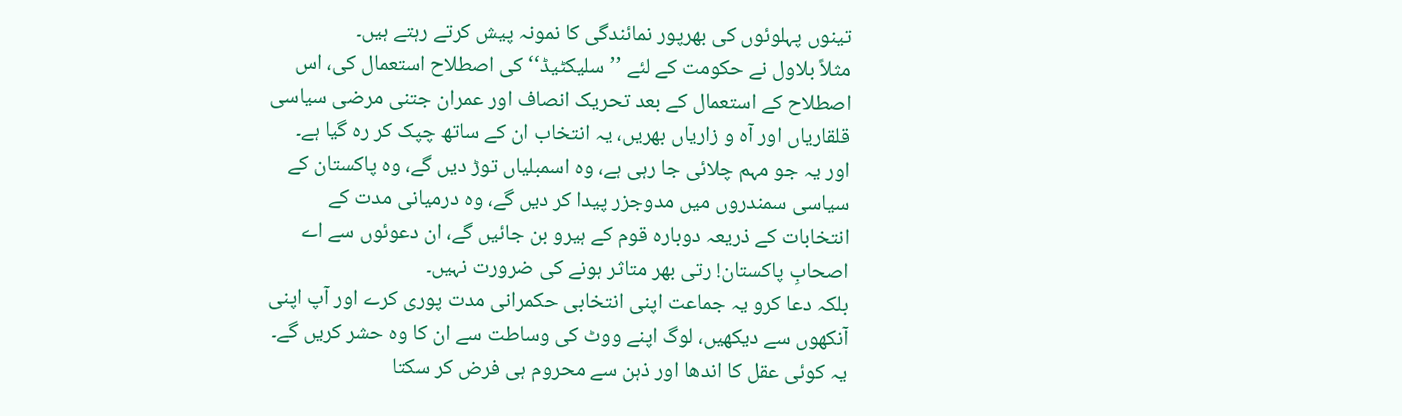تینوں پہلوئوں کی بھرپور نمائندگی کا نمونہ پیش کرتے رہتے ہیں۔
مثلاً بلاول نے حکومت کے لئے ’’سلیکٹیڈ‘‘ کی اصطلاح استعمال کی، اس اصطلاح کے استعمال کے بعد تحریک انصاف اور عمران جتنی مرضی سیاسی قلقاریاں اور آہ و زاریاں بھریں، یہ انتخاب ان کے ساتھ چپک کر رہ گیا ہے۔
اور یہ جو مہم چلائی جا رہی ہے، وہ اسمبلیاں توڑ دیں گے، وہ پاکستان کے سیاسی سمندروں میں مدوجزر پیدا کر دیں گے، وہ درمیانی مدت کے انتخابات کے ذریعہ دوبارہ قوم کے ہیرو بن جائیں گے، ان دعوئوں سے اے اصحابِ پاکستان! رتی بھر متاثر ہونے کی ضرورت نہیں۔
بلکہ دعا کرو یہ جماعت اپنی انتخابی حکمرانی مدت پوری کرے اور آپ اپنی آنکھوں سے دیکھیں، لوگ اپنے ووٹ کی وساطت سے ان کا وہ حشر کریں گے۔
یہ کوئی عقل کا اندھا اور ذہن سے محروم ہی فرض کر سکتا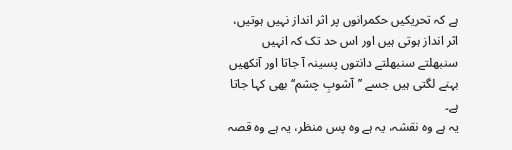ہے کہ تحریکیں حکمرانوں پر اثر انداز نہیں ہوتیں، اثر انداز ہوتی ہیں اور اس حد تک کہ انہیں سنبھلتے سنبھلتے دانتوں پسینہ آ جاتا اور آنکھیں بہنے لگتی ہیں جسے ’’آشوبِ چشم‘‘ بھی کہا جاتا ہے۔
یہ ہے وہ نقشہ، یہ ہے وہ پس منظر، یہ ہے وہ قصہ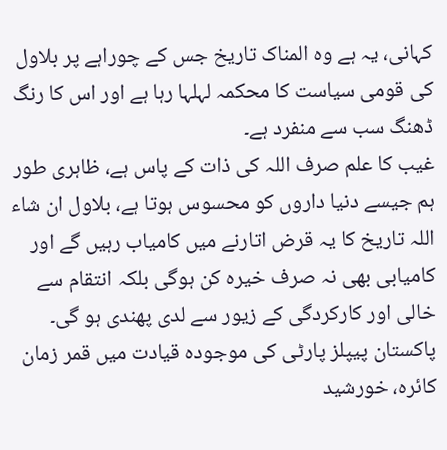کہانی، یہ ہے وہ المناک تاریخ جس کے چوراہے پر بلاول کی قومی سیاست کا محکمہ لہلہا رہا ہے اور اس کا رنگ ڈھنگ سب سے منفرد ہے۔
غیب کا علم صرف اللہ کی ذات کے پاس ہے، ظاہری طور ہم جیسے دنیا داروں کو محسوس ہوتا ہے، بلاول ان شاء اللہ تاریخ کا یہ قرض اتارنے میں کامیاب رہیں گے اور کامیابی بھی نہ صرف خیرہ کن ہوگی بلکہ انتقام سے خالی اور کارکردگی کے زیور سے لدی پھندی ہو گی۔
پاکستان پیپلز پارٹی کی موجودہ قیادت میں قمر زمان کائرہ، خورشید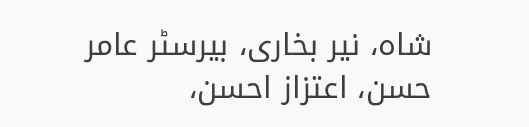شاہ، نیر بخاری، بیرسٹر عامر حسن، اعتزاز احسن،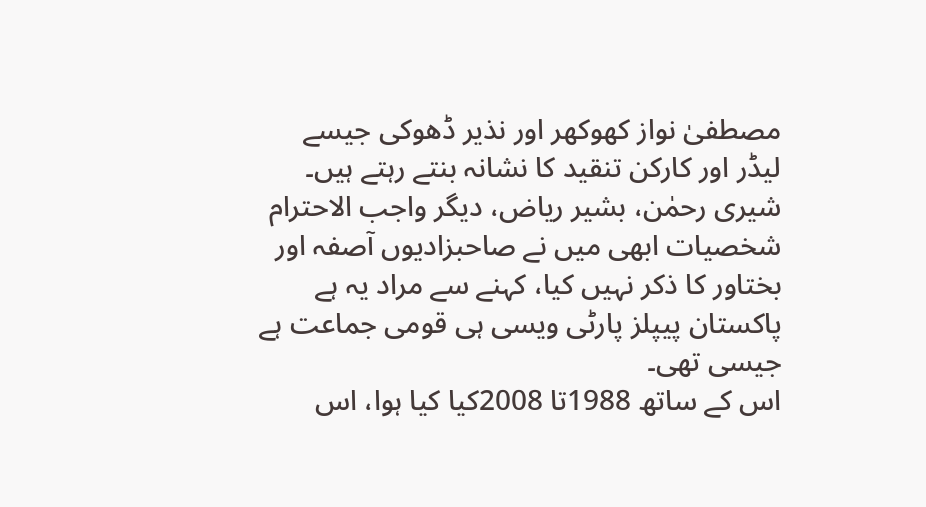مصطفیٰ نواز کھوکھر اور نذیر ڈھوکی جیسے لیڈر اور کارکن تنقید کا نشانہ بنتے رہتے ہیں۔
شیری رحمٰن، بشیر ریاض، دیگر واجب الاحترام شخصیات ابھی میں نے صاحبزادیوں آصفہ اور بختاور کا ذکر نہیں کیا، کہنے سے مراد یہ ہے پاکستان پیپلز پارٹی ویسی ہی قومی جماعت ہے جیسی تھی۔
اس کے ساتھ 1988تا 2008کیا کیا ہوا، اس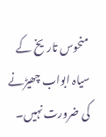منحوس تاریخ کے سیاہ ابواب چھیڑنے کی ضرورت نہیں۔